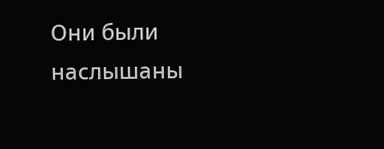Они были наслышаны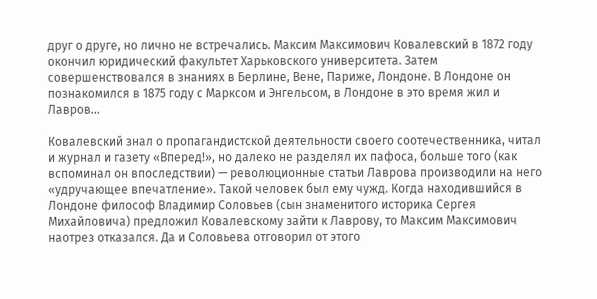друг о друге, но лично не встречались. Максим Максимович Ковалевский в 1872 году окончил юридический факультет Харьковского университета. Затем совершенствовался в знаниях в Берлине, Вене, Париже, Лондоне. В Лондоне он познакомился в 1875 году с Марксом и Энгельсом, в Лондоне в это время жил и Лавров…

Ковалевский знал о пропагандистской деятельности своего соотечественника, читал и журнал и газету «Вперед!», но далеко не разделял их пафоса, больше того (как вспоминал он впоследствии) — революционные статьи Лаврова производили на него «удручающее впечатление». Такой человек был ему чужд. Когда находившийся в Лондоне философ Владимир Соловьев (сын знаменитого историка Сергея Михайловича) предложил Ковалевскому зайти к Лаврову, то Максим Максимович наотрез отказался. Да и Соловьева отговорил от этого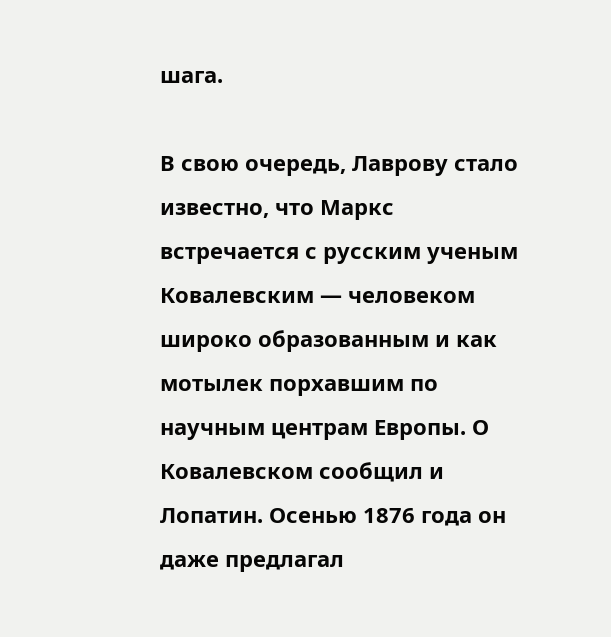шага.

В свою очередь, Лаврову стало известно, что Маркс встречается с русским ученым Ковалевским — человеком широко образованным и как мотылек порхавшим по научным центрам Европы. О Ковалевском сообщил и Лопатин. Осенью 1876 года он даже предлагал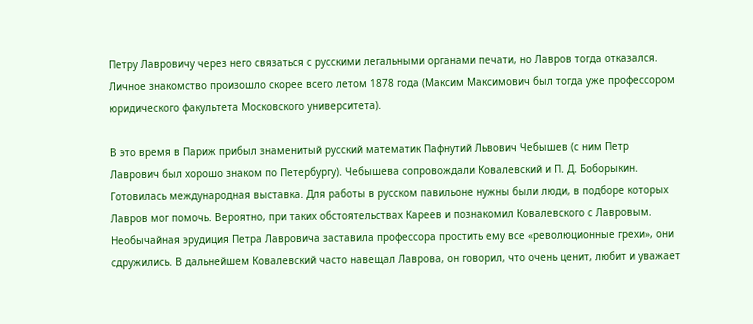Петру Лавровичу через него связаться с русскими легальными органами печати, но Лавров тогда отказался. Личное знакомство произошло скорее всего летом 1878 года (Максим Максимович был тогда уже профессором юридического факультета Московского университета).

В это время в Париж прибыл знаменитый русский математик Пафнутий Львович Чебышев (с ним Петр Лаврович был хорошо знаком по Петербургу). Чебышева сопровождали Ковалевский и П. Д. Боборыкин. Готовилась международная выставка. Для работы в русском павильоне нужны были люди, в подборе которых Лавров мог помочь. Вероятно, при таких обстоятельствах Кареев и познакомил Ковалевского с Лавровым. Необычайная эрудиция Петра Лавровича заставила профессора простить ему все «революционные грехи», они сдружились. В дальнейшем Ковалевский часто навещал Лаврова, он говорил, что очень ценит, любит и уважает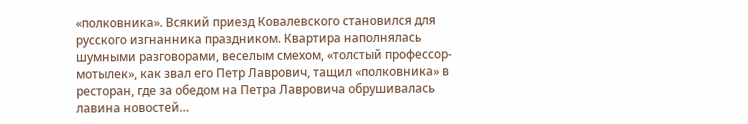«полковника». Всякий приезд Ковалевского становился для русского изгнанника праздником. Квартира наполнялась шумными разговорами, веселым смехом, «толстый профессор-мотылек», как звал его Петр Лаврович, тащил «полковника» в ресторан, где за обедом на Петра Лавровича обрушивалась лавина новостей…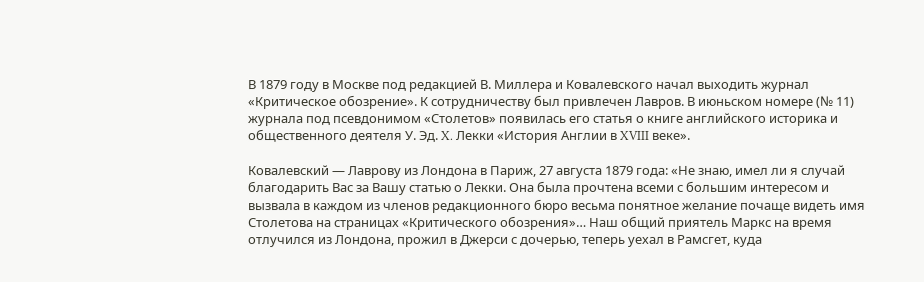В 1879 году в Москве под редакцией В. Миллера и Ковалевского начал выходить журнал «Критическое обозрение». К сотрудничеству был привлечен Лавров. В июньском номере (№ 11) журнала под псевдонимом «Столетов» появилась его статья о книге английского историка и общественного деятеля У. Эд. X. Лекки «История Англии в XVIII веке».

Ковалевский — Лаврову из Лондона в Париж, 27 августа 1879 года: «Не знаю, имел ли я случай благодарить Вас за Вашу статью о Лекки. Она была прочтена всеми с большим интересом и вызвала в каждом из членов редакционного бюро весьма понятное желание почаще видеть имя Столетова на страницах «Критического обозрения»… Наш общий приятель Маркс на время отлучился из Лондона, прожил в Джерси с дочерью, теперь уехал в Рамсгет, куда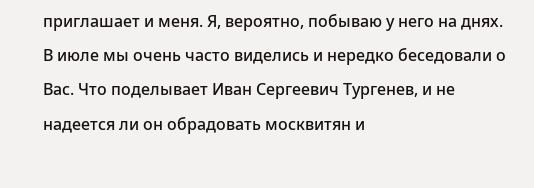приглашает и меня. Я, вероятно, побываю у него на днях. В июле мы очень часто виделись и нередко беседовали о Вас. Что поделывает Иван Сергеевич Тургенев, и не надеется ли он обрадовать москвитян и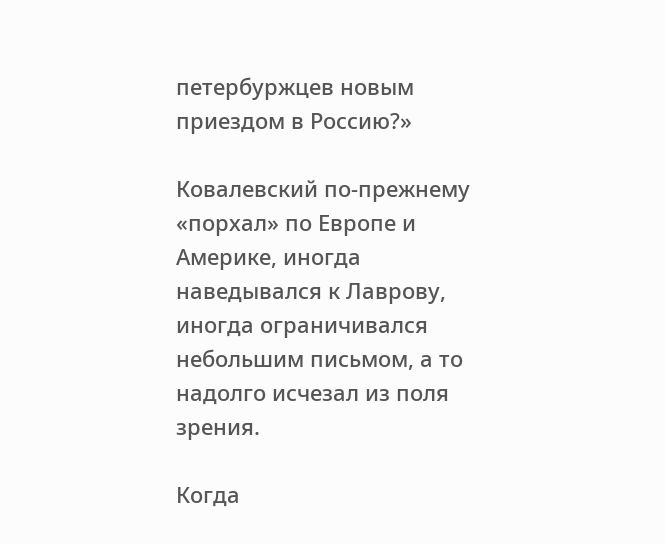петербуржцев новым приездом в Россию?»

Ковалевский по-прежнему «порхал» по Европе и Америке, иногда наведывался к Лаврову, иногда ограничивался небольшим письмом, а то надолго исчезал из поля зрения.

Когда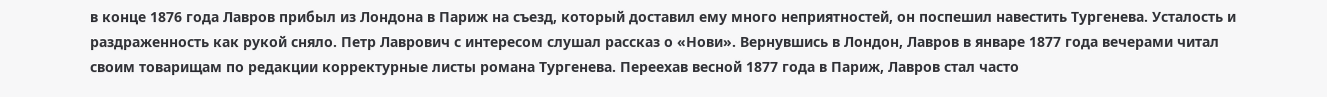в конце 1876 года Лавров прибыл из Лондона в Париж на съезд, который доставил ему много неприятностей, он поспешил навестить Тургенева. Усталость и раздраженность как рукой сняло. Петр Лаврович с интересом слушал рассказ о «Нови». Вернувшись в Лондон, Лавров в январе 1877 года вечерами читал своим товарищам по редакции корректурные листы романа Тургенева. Переехав весной 1877 года в Париж, Лавров стал часто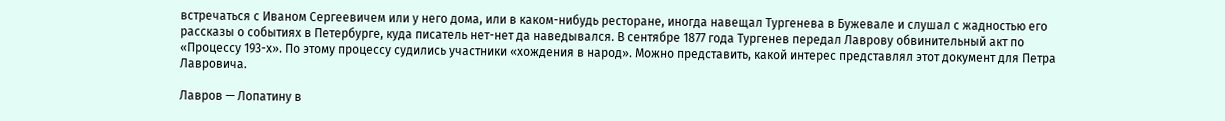встречаться с Иваном Сергеевичем или у него дома, или в каком-нибудь ресторане, иногда навещал Тургенева в Бужевале и слушал с жадностью его рассказы о событиях в Петербурге, куда писатель нет-нет да наведывался. В сентябре 1877 года Тургенев передал Лаврову обвинительный акт по «Процессу 193-х». По этому процессу судились участники «хождения в народ». Можно представить, какой интерес представлял этот документ для Петра Лавровича.

Лавров — Лопатину в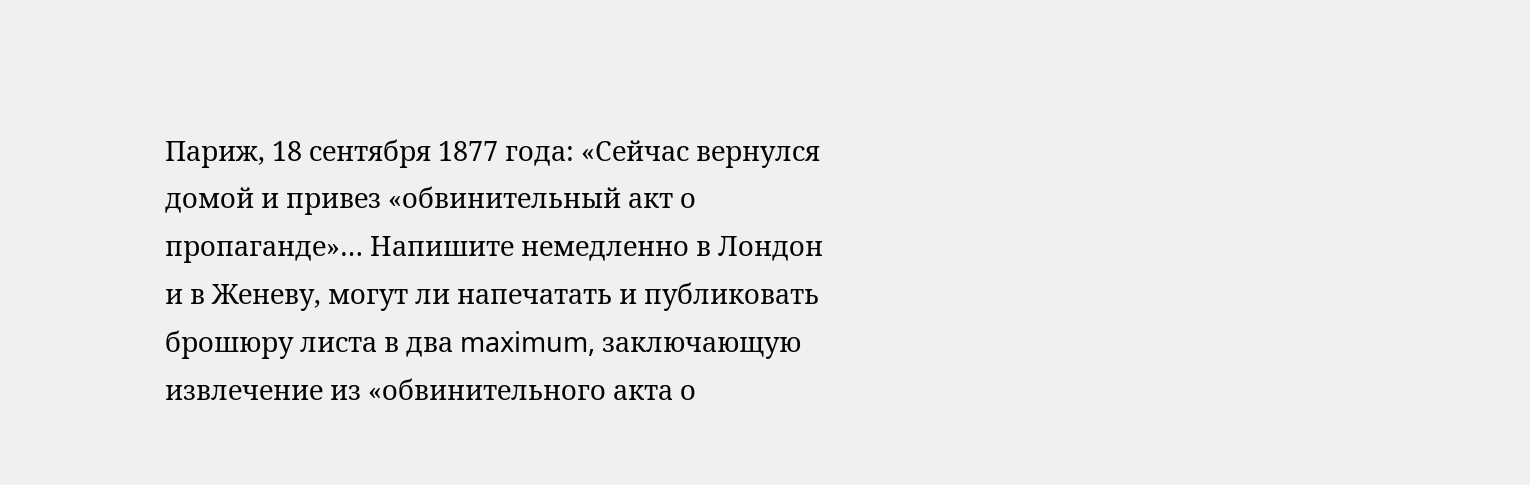Париж, 18 сентября 1877 года: «Сейчас вернулся домой и привез «обвинительный акт о пропаганде»… Напишите немедленно в Лондон и в Женеву, могут ли напечатать и публиковать брошюру листа в два maximum, заключающую извлечение из «обвинительного акта о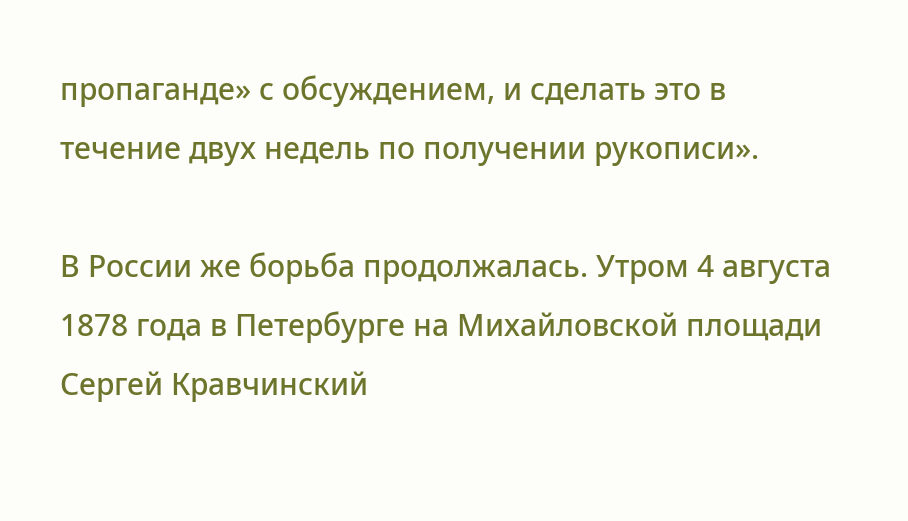пропаганде» с обсуждением, и сделать это в течение двух недель по получении рукописи».

В России же борьба продолжалась. Утром 4 августа 1878 года в Петербурге на Михайловской площади Сергей Кравчинский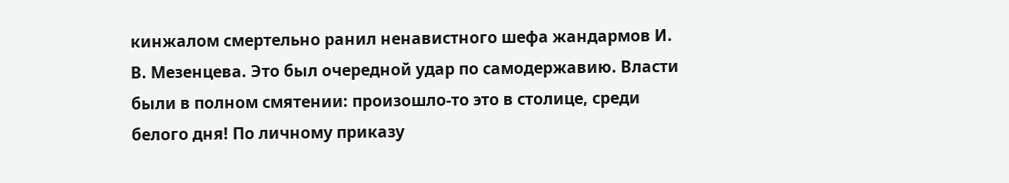кинжалом смертельно ранил ненавистного шефа жандармов И. В. Мезенцева. Это был очередной удар по самодержавию. Власти были в полном смятении: произошло-то это в столице, среди белого дня! По личному приказу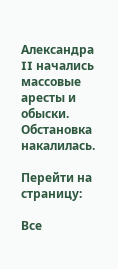Александра II начались массовые аресты и обыски. Обстановка накалилась.

Перейти на страницу:

Все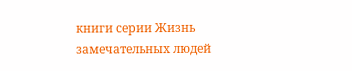книги серии Жизнь замечательных людей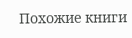Похожие книги